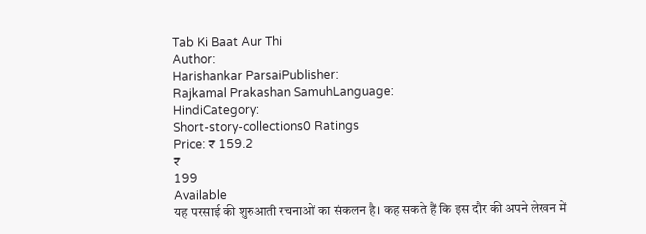Tab Ki Baat Aur Thi
Author:
Harishankar ParsaiPublisher:
Rajkamal Prakashan SamuhLanguage:
HindiCategory:
Short-story-collections0 Ratings
Price: ₹ 159.2
₹
199
Available
यह परसाई की शुरुआती रचनाओं का संकलन है। कह सकते हैं कि इस दौर की अपने लेखन में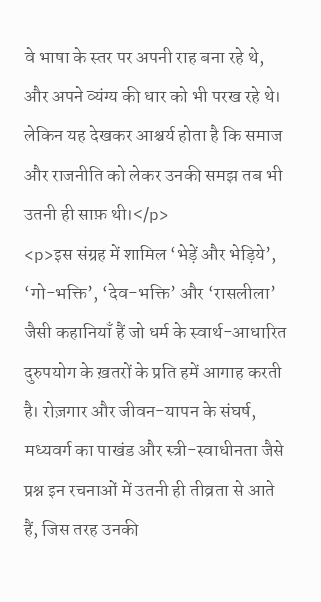वे भाषा के स्तर पर अपनी राह बना रहे थे, और अपने व्यंग्य की धार को भी परख रहे थे। लेकिन यह देखकर आश्चर्य होता है कि समाज और राजनीति को लेकर उनकी समझ तब भी उतनी ही साफ़ थी।</p>
<p>इस संग्रह में शामिल ‘भेड़ें और भेड़िये’, ‘गो-भक्ति’, ‘देव-भक्ति’ और ‘रासलीला’ जैसी कहानियाँ हैं जो धर्म के स्वार्थ-आधारित दुरुपयोग के ख़तरों के प्रति हमें आगाह करती है। रोज़गार और जीवन-यापन के संघर्ष, मध्यवर्ग का पाखंड और स्त्री-स्वाधीनता जैसे प्रश्न इन रचनाओं में उतनी ही तीव्रता से आते हैं, जिस तरह उनकी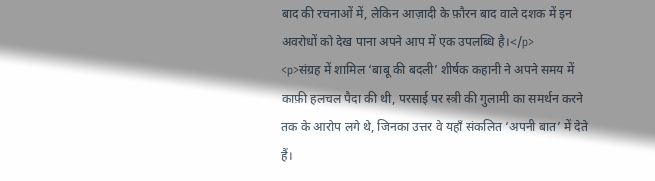बाद की रचनाओं में, लेकिन आज़ादी के फ़ौरन बाद वाले दशक में इन अवरोधों को देख पाना अपने आप में एक उपलब्धि है।</p>
<p>संग्रह में शामिल ‘बाबू की बदली’ शीर्षक कहानी ने अपने समय में काफ़ी हलचल पैदा की थी, परसाई पर स्त्री की गुलामी का समर्थन करने तक के आरोप लगे थे, जिनका उत्तर वे यहाँ संकलित ‘अपनी बात’ में देते हैं।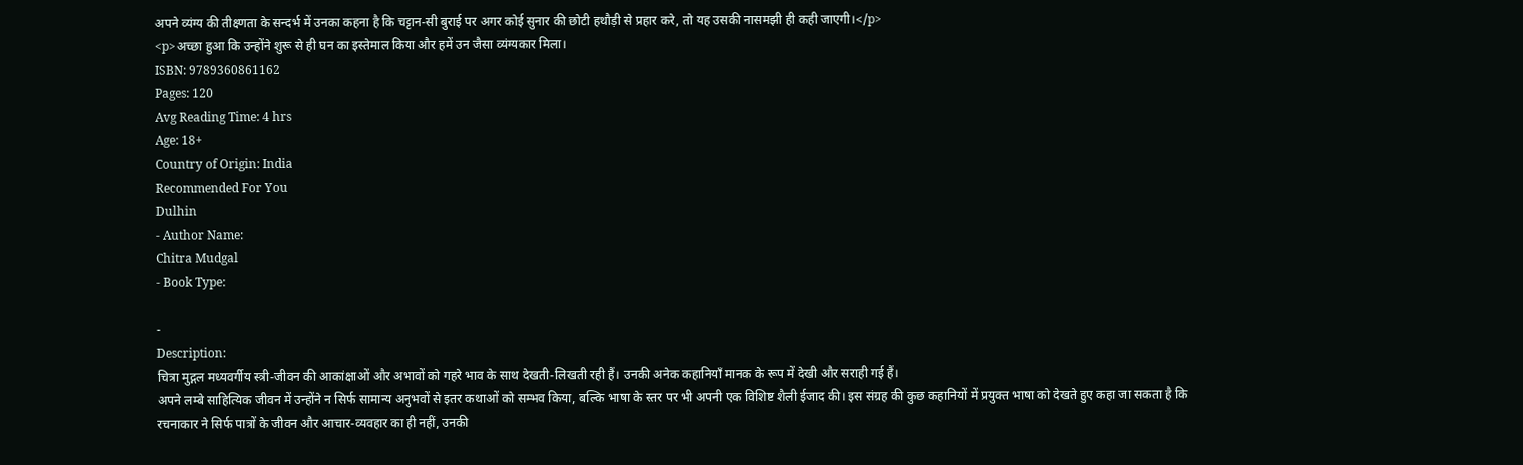अपने व्यंग्य की तीक्ष्णता के सन्दर्भ में उनका कहना है कि चट्टान-सी बुराई पर अगर कोई सुनार की छोटी हथौड़ी से प्रहार करे, तो यह उसकी नासमझी ही कही जाएगी।</p>
<p>अच्छा हुआ कि उन्होंने शुरू से ही घन का इस्तेमाल किया और हमें उन जैसा व्यंग्यकार मिला।
ISBN: 9789360861162
Pages: 120
Avg Reading Time: 4 hrs
Age: 18+
Country of Origin: India
Recommended For You
Dulhin
- Author Name:
Chitra Mudgal
- Book Type:

-
Description:
चित्रा मुद्गल मध्यवर्गीय स्त्री-जीवन की आकांक्षाओं और अभावों को गहरे भाव के साथ देखती-लिखती रही हैं। उनकी अनेक कहानियाँ मानक के रूप में देखी और सराही गई हैं।
अपने लम्बे साहित्यिक जीवन में उन्होंने न सिर्फ सामान्य अनुभवों से इतर कथाओं को सम्भव किया, बल्कि भाषा के स्तर पर भी अपनी एक विशिष्ट शैली ईजाद की। इस संग्रह की कुछ कहानियों में प्रयुक्त भाषा को देखते हुए कहा जा सकता है कि रचनाकार ने सिर्फ पात्रों के जीवन और आचार-व्यवहार का ही नहीं, उनकी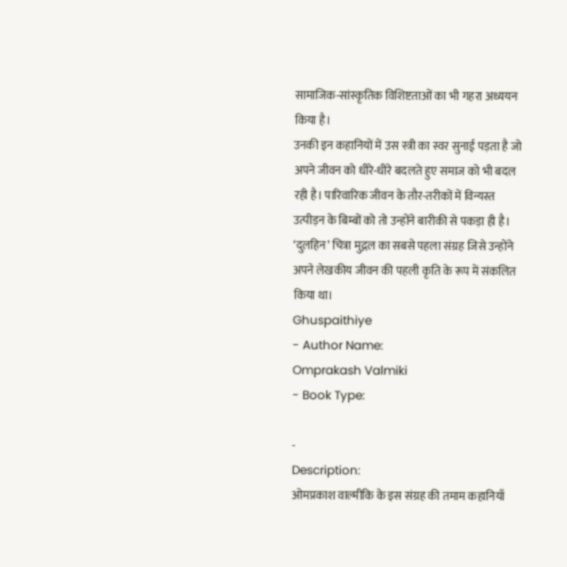सामाजिक-सांस्कृतिक विशिष्टताओं का भी गहरा अध्ययन किया है।
उनकी इन कहानियों में उस स्त्री का स्वर सुनाई पड़ता है जो अपने जीवन को धीरे-धीरे बदलते हुए समाज को भी बदल रही है। पारिवारिक जीवन के तौर-तरीकों में विन्यस्त उत्पीड़न के बिम्बों को तो उन्होंने बारीकी से पकड़ा ही है।
‘दुलहिन’ चित्रा मुद्गल का सबसे पहला संग्रह जिसे उन्होंने अपने लेखकीय जीवन की पहली कृति के रूप में संकलित किया था।
Ghuspaithiye
- Author Name:
Omprakash Valmiki
- Book Type:

-
Description:
ओमप्रकाश वाल्मीकि के इस संग्रह की तमाम कहानियाँ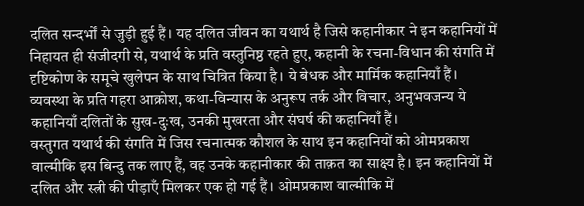दलित सन्दर्भों से जुड़ी हुई हैं। यह दलित जीवन का यथार्थ है जिसे कहानीकार ने इन कहानियों में निहायत ही संजीदगी से, यथार्थ के प्रति वस्तुनिष्ठ रहते हुए, कहानी के रचना-विधान की संगति में दृष्टिकोण के समूचे खुलेपन के साथ चित्रित किया है। ये बेधक और मार्मिक कहानियाँ हैं।
व्यवस्था के प्रति गहरा आक्रोश, कथा-विन्यास के अनुरूप तर्क और विचार, अनुभवजन्य ये कहानियाँ दलितों के सुख-दुःख, उनकी मुखरता और संघर्ष की कहानियाँ हैं।
वस्तुगत यथार्थ की संगति में जिस रचनात्मक कौशल के साथ इन कहानियों को ओमप्रकाश वाल्मीकि इस बिन्दु तक लाए हैं, वह उनके कहानीकार की ताक़त का साक्ष्य है। इन कहानियों में दलित और स्त्री की पीड़ाएँ मिलकर एक हो गई हैं। ओमप्रकाश वाल्मीकि में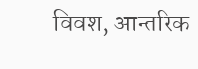विवश, आन्तरिक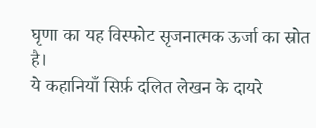घृणा का यह विस्फोट सृजनात्मक ऊर्जा का स्रोत है।
ये कहानियाँ सिर्फ़ दलित लेखन के दायरे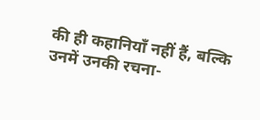की ही कहानियाँ नहीं हैं, बल्कि उनमें उनकी रचना-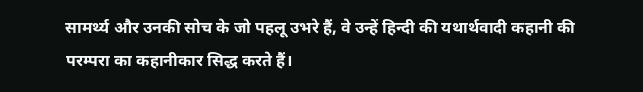सामर्थ्य और उनकी सोच के जो पहलू उभरे हैं, वे उन्हें हिन्दी की यथार्थवादी कहानी की परम्परा का कहानीकार सिद्ध करते हैं।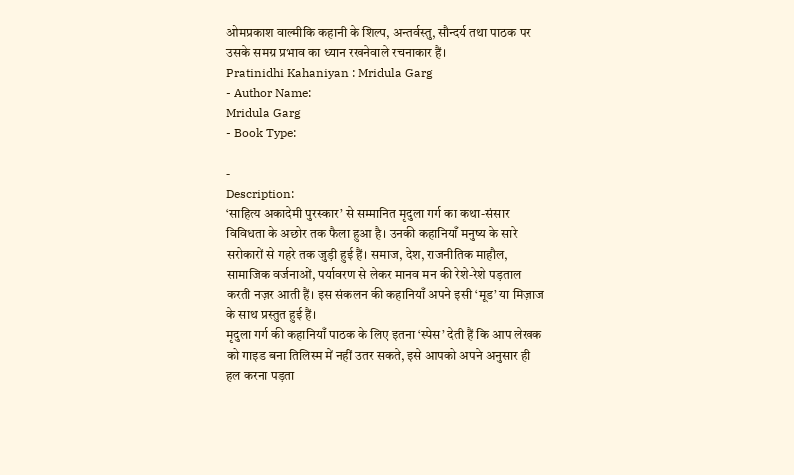ओमप्रकाश वाल्मीकि कहानी के शिल्प, अन्तर्वस्तु, सौन्दर्य तथा पाठक पर उसके समग्र प्रभाव का ध्यान रखनेवाले रचनाकार हैं।
Pratinidhi Kahaniyan : Mridula Garg
- Author Name:
Mridula Garg
- Book Type:

-
Description:
‘साहित्य अकादेमी पुरस्कार’ से सम्मानित मृदुला गर्ग का कथा-संसार विविधता के अछोर तक फैला हुआ है। उनकी कहानियाँ मनुष्य के सारे सरोकारों से गहरे तक जुड़ी हुई हैं। समाज, देश, राजनीतिक माहौल, सामाजिक वर्जनाओं, पर्यावरण से लेकर मानव मन की रेशे-रेशे पड़ताल करती नज़र आती हैं। इस संकलन की कहानियाँ अपने इसी ‘मूड’ या मिज़ाज के साथ प्रस्तुत हुई हैं।
मृदुला गर्ग की कहानियाँ पाठक के लिए इतना ‘स्पेस’ देती हैं कि आप लेखक को गाइड बना तिलिस्म में नहीं उतर सकते, इसे आपको अपने अनुसार ही हल करना पड़ता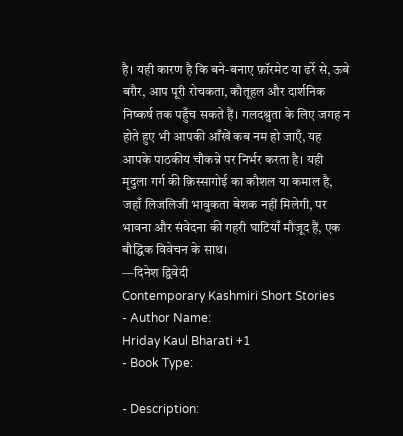है। यही कारण है कि बने-बनाए फ़ॉरमेट या ढर्रे से, ऊबे बग़ैर, आप पूरी रोचकता, कौतूहल और दार्शनिक निष्कर्ष तक पहुँच सकते हैं। गलदश्रुता के लिए जगह न होते हुए भी आपकी आँखें कब नम हो जाएँ, यह आपके पाठकीय चौकन्ने पर निर्भर करता है। यही मृदुला गर्ग की क़िस्सागोई का कौशल या कमाल है, जहाँ लिजलिजी भावुकता बेशक नहीं मिलेगी, पर भावना और संवेदना की गहरी घाटियाँ मौजूद हैं, एक बौद्धिक विवेचन के साथ।
—दिनेश द्विवेदी
Contemporary Kashmiri Short Stories
- Author Name:
Hriday Kaul Bharati +1
- Book Type:

- Description: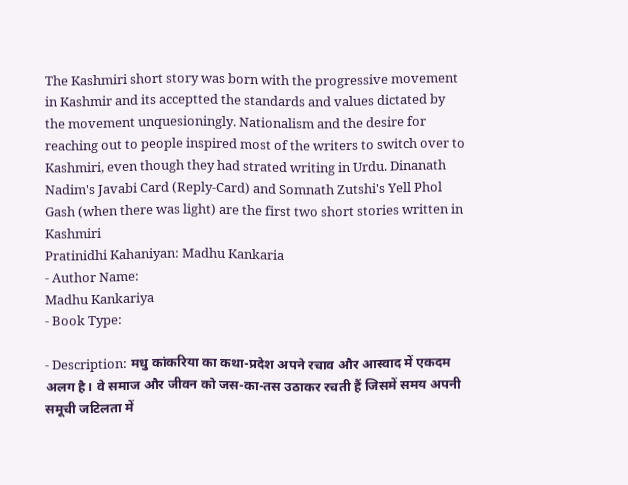The Kashmiri short story was born with the progressive movement in Kashmir and its acceptted the standards and values dictated by the movement unquesioningly. Nationalism and the desire for reaching out to people inspired most of the writers to switch over to Kashmiri, even though they had strated writing in Urdu. Dinanath Nadim's Javabi Card (Reply-Card) and Somnath Zutshi's Yell Phol Gash (when there was light) are the first two short stories written in Kashmiri
Pratinidhi Kahaniyan: Madhu Kankaria
- Author Name:
Madhu Kankariya
- Book Type:

- Description: मधु कांकरिया का कथा-प्रदेश अपने रचाव और आस्वाद में एकदम अलग है। वे समाज और जीवन को जस-का-तस उठाकर रचती हैं जिसमें समय अपनी समूची जटिलता में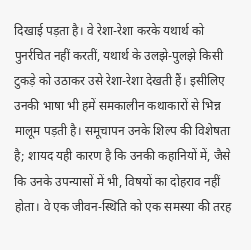दिखाई पड़ता है। वे रेशा-रेशा करके यथार्थ को पुनर्रचित नहीं करतीं, यथार्थ के उलझे-पुलझे किसी टुकड़े को उठाकर उसे रेशा-रेशा देखती हैं। इसीलिए उनकी भाषा भी हमें समकालीन कथाकारों से भिन्न मालूम पड़ती है। समूचापन उनके शिल्प की विशेषता है; शायद यही कारण है कि उनकी कहानियों में, जैसे कि उनके उपन्यासों में भी, विषयों का दोहराव नहीं होता। वे एक जीवन-स्थिति को एक समस्या की तरह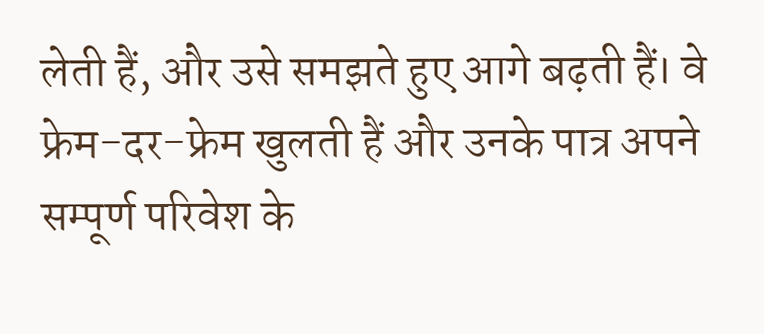लेती हैं, और उसे समझते हुए आगे बढ़ती हैं। वे फ्रेम-दर-फ्रेम खुलती हैं और उनके पात्र अपने सम्पूर्ण परिवेश के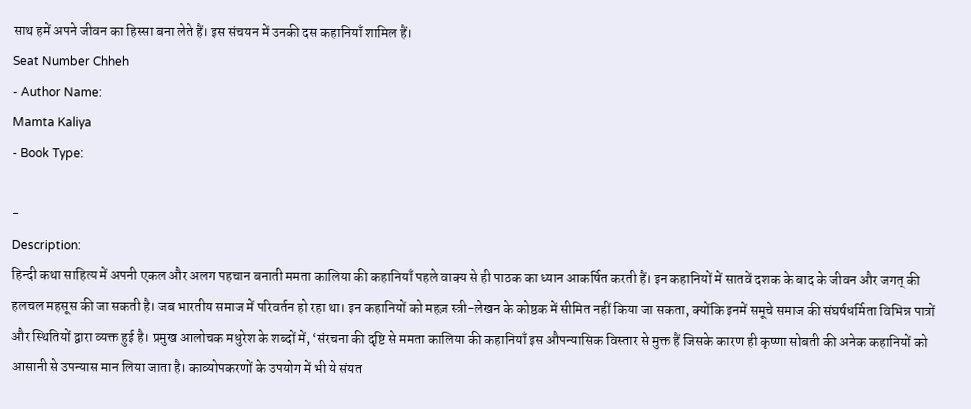साथ हमें अपने जीवन का हिस्सा बना लेते हैं। इस संचयन में उनकी दस कहानियाँ शामिल हैं।
Seat Number Chheh
- Author Name:
Mamta Kaliya
- Book Type:

-
Description:
हिन्दी कथा साहित्य में अपनी एकल और अलग पहचान बनाती ममता कालिया की कहानियाँ पहले वाक्य से ही पाठक का ध्यान आकर्षित करती हैं। इन कहानियों में सातवें दशक के बाद के जीवन और जगत् की हलचल महसूस की जा सकती है। जब भारतीय समाज में परिवर्तन हो रहा था। इन कहानियों को महज़ स्त्री-लेखन के कोष्ठक में सीमित नहीं किया जा सकता, क्योंकि इनमें समूचे समाज की संघर्षधर्मिता विभिन्न पात्रों और स्थितियों द्वारा व्यक्त हुई है। प्रमुख आलोचक मधुरेश के शब्दों में, ‘संरचना की दृष्टि से ममता कालिया की कहानियाँ इस औपन्यासिक विस्तार से मुक्त हैं जिसके कारण ही कृष्णा सोबती की अनेक कहानियों को आसानी से उपन्यास मान लिया जाता है। काव्योपकरणों के उपयोग में भी ये संयत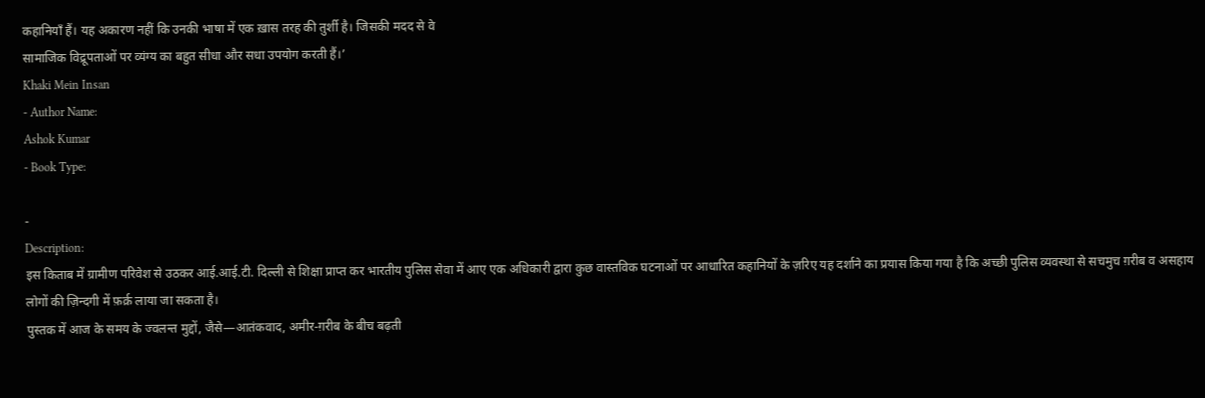कहानियाँ हैं। यह अकारण नहीं कि उनकी भाषा में एक ख़ास तरह की तुर्शी है। जिसकी मदद से वे
सामाजिक विद्रूपताओं पर व्यंग्य का बहुत सीधा और सधा उपयोग करती हैं।’
Khaki Mein Insan
- Author Name:
Ashok Kumar
- Book Type:

-
Description:
इस किताब में ग्रामीण परिवेश से उठकर आई.आई.टी. दिल्ली से शिक्षा प्राप्त कर भारतीय पुलिस सेवा में आए एक अधिकारी द्वारा कुछ वास्तविक घटनाओं पर आधारित कहानियों के ज़रिए यह दर्शाने का प्रयास किया गया है कि अच्छी पुलिस व्यवस्था से सचमुच ग़रीब व असहाय लोगों की ज़िन्दगी में फ़र्क़ लाया जा सकता है।
पुस्तक में आज के समय के ज्वलन्त मुद्दों, जैसे—आतंकवाद, अमीर-ग़रीब के बीच बढ़ती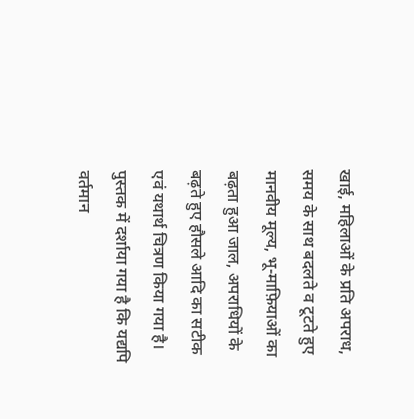खाई, महिलाओं के प्रति अपराध, समय के साथ बदलते व टूटते हुए मानवीय मूल्य, भू-माफ़ियाओं का बढ़ता हुआ जाल, अपराधियों के बढ़ते हुए हौसले आदि का सटीक एवं यथार्थ चित्रण किया गया है।
पुस्तक में दर्शाया गया है कि यद्यपि वर्तमान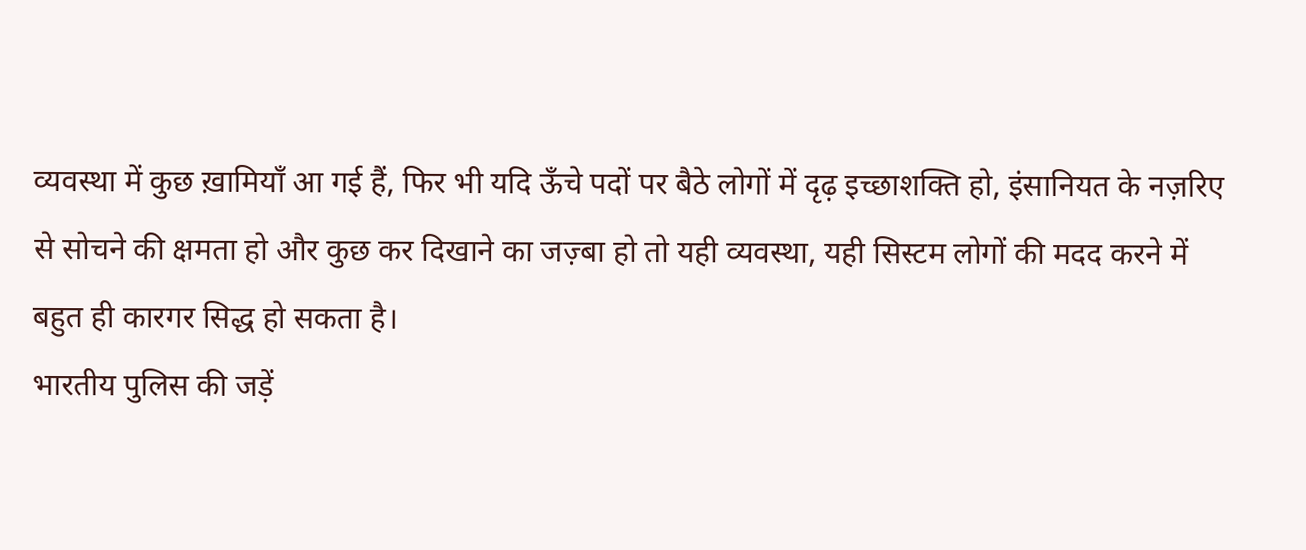व्यवस्था में कुछ ख़ामियाँ आ गई हैं, फिर भी यदि ऊँचे पदों पर बैठे लोगों में दृढ़ इच्छाशक्ति हो, इंसानियत के नज़रिए से सोचने की क्षमता हो और कुछ कर दिखाने का जज़्बा हो तो यही व्यवस्था, यही सिस्टम लोगों की मदद करने में बहुत ही कारगर सिद्ध हो सकता है।
भारतीय पुलिस की जड़ें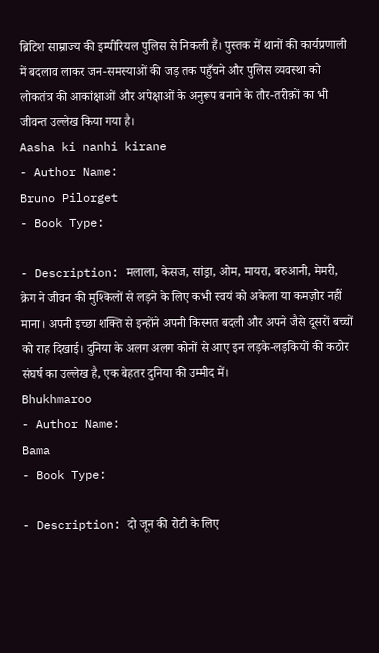ब्रिटिश साम्राज्य की इम्पीरियल पुलिस से निकली हैं। पुस्तक में थानों की कार्यप्रणाली में बदलाव लाकर जन-समस्याओं की जड़ तक पहुँचने और पुलिस व्यवस्था को लोकतंत्र की आकांक्षाओं और अपेक्षाओं के अनुरूप बनाने के तौर-तरीक़ों का भी जीवन्त उल्लेख किया गया है।
Aasha ki nanhi kirane
- Author Name:
Bruno Pilorget
- Book Type:

- Description: मलाला, केसज, सांड्रा, ओम, मायरा, बरुआनी, मेमरी, क्रेग ने जीवन की मुश्किलों से लड़ने के लिए कभी स्वयं को अकेला या कमज़ोर नहीं माना। अपनी इच्छा शक्ति से इन्होंने अपनी किस्मत बदली और अपने जैसे दूसरों बच्चों को राह दिखाई। दुनिया के अलग अलग कोनों से आए इन लड़के-लड़कियों की कठोर संघर्ष का उल्लेख है, एक बेहतर दुनिया की उम्मीद में।
Bhukhmaroo
- Author Name:
Bama
- Book Type:

- Description: दो जून की रोटी के लिए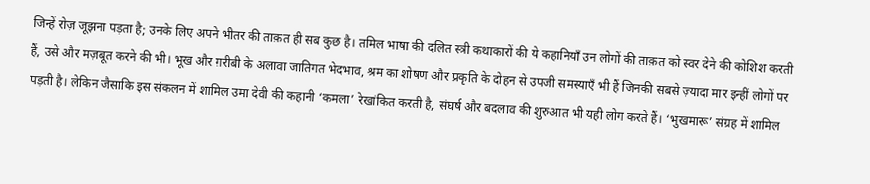जिन्हें रोज़ जूझना पड़ता है; उनके लिए अपने भीतर की ताक़त ही सब कुछ है। तमिल भाषा की दलित स्त्री कथाकारों की ये कहानियाँ उन लोगों की ताक़त को स्वर देने की कोशिश करती हैं, उसे और मज़बूत करने की भी। भूख और ग़रीबी के अलावा जातिगत भेदभाव, श्रम का शोषण और प्रकृति के दोहन से उपजी समस्याएँ भी हैं जिनकी सबसे ज़्यादा मार इन्हीं लोगों पर पड़ती है। लेकिन जैसाकि इस संकलन में शामिल उमा देवी की कहानी ‘कमला’ रेखांकित करती है, संघर्ष और बदलाव की शुरुआत भी यही लोग करते हैं। ‘भुखमारू’ संग्रह में शामिल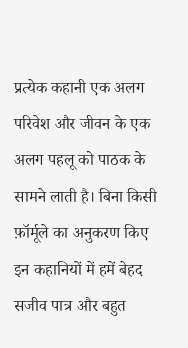प्रत्येक कहानी एक अलग परिवेश और जीवन के एक अलग पहलू को पाठक के सामने लाती है। बिना किसी फ़ॉर्मूले का अनुकरण किए इन कहानियों में हमें बेहद सजीव पात्र और बहुत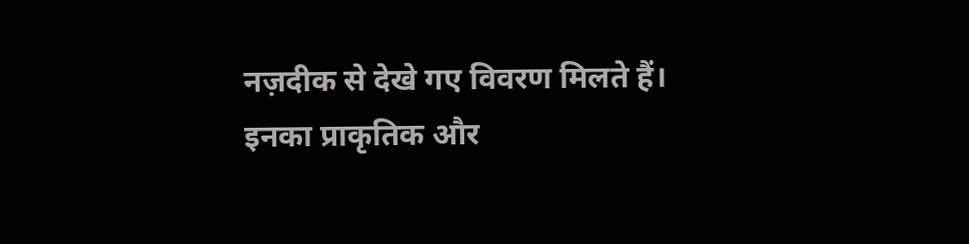नज़दीक से देखे गए विवरण मिलते हैं। इनका प्राकृतिक और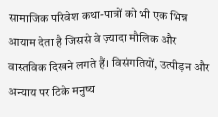सामाजिक परिवेश कथा-पात्रों को भी एक भिन्न आयाम देता है जिससे वे ज़्यादा मौलिक और वास्तविक दिखने लगते हैं। विसंगतियों, उत्पीड़न और अन्याय पर टिके मनुष्य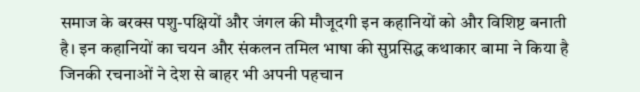समाज के बरक्स पशु-पक्षियों और जंगल की मौजूदगी इन कहानियों को और विशिष्ट बनाती है। इन कहानियों का चयन और संकलन तमिल भाषा की सुप्रसिद्ध कथाकार बामा ने किया है जिनकी रचनाओं ने देश से बाहर भी अपनी पहचान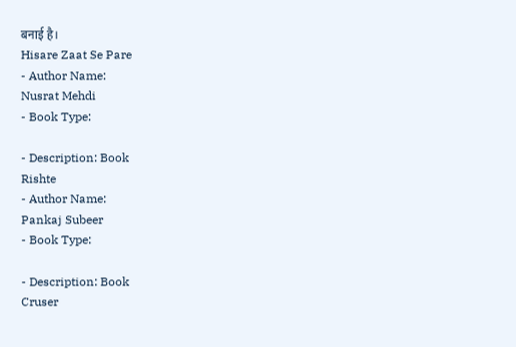बनाई है।
Hisare Zaat Se Pare
- Author Name:
Nusrat Mehdi
- Book Type:

- Description: Book
Rishte
- Author Name:
Pankaj Subeer
- Book Type:

- Description: Book
Cruser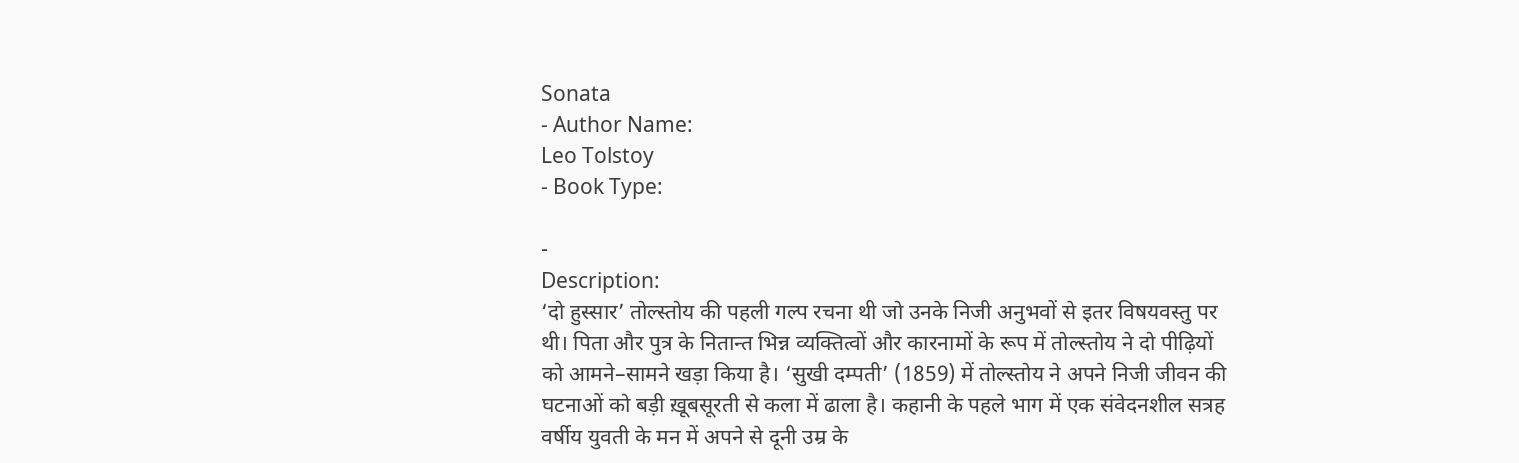Sonata
- Author Name:
Leo Tolstoy
- Book Type:

-
Description:
‘दो हुस्सार’ तोल्स्तोय की पहली गल्प रचना थी जो उनके निजी अनुभवों से इतर विषयवस्तु पर थी। पिता और पुत्र के नितान्त भिन्न व्यक्तित्वों और कारनामों के रूप में तोल्स्तोय ने दो पीढ़ियों को आमने–सामने खड़ा किया है। ‘सुखी दम्पती’ (1859) में तोल्स्तोय ने अपने निजी जीवन की घटनाओं को बड़ी ख़ूबसूरती से कला में ढाला है। कहानी के पहले भाग में एक संवेदनशील सत्रह वर्षीय युवती के मन में अपने से दूनी उम्र के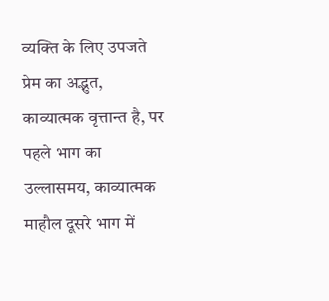व्यक्ति के लिए उपजते प्रेम का अद्भुत, काव्यात्मक वृत्तान्त है, पर पहले भाग का उल्लासमय, काव्यात्मक माहौल दूसरे भाग में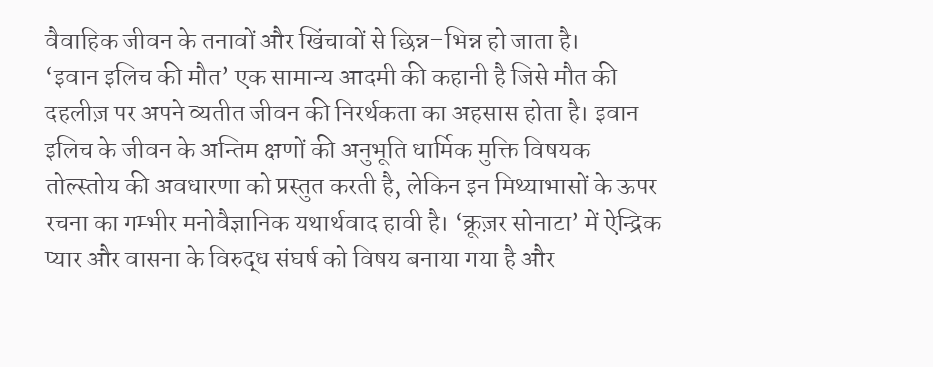वैवाहिक जीवन के तनावों और खिंचावों से छिन्न–भिन्न हो जाता है।
‘इवान इलिच की मौत’ एक सामान्य आदमी की कहानी है जिसे मौत की दहलीज़ पर अपने व्यतीत जीवन की निरर्थकता का अहसास होता है। इवान इलिच के जीवन के अन्तिम क्षणों की अनुभूति धार्मिक मुक्ति विषयक तोल्स्तोय की अवधारणा को प्रस्तुत करती है, लेकिन इन मिथ्याभासों के ऊपर रचना का गम्भीर मनोवैज्ञानिक यथार्थवाद हावी है। ‘क्रूज़र सोनाटा’ में ऐन्द्रिक प्यार और वासना के विरुद्ध संघर्ष को विषय बनाया गया है और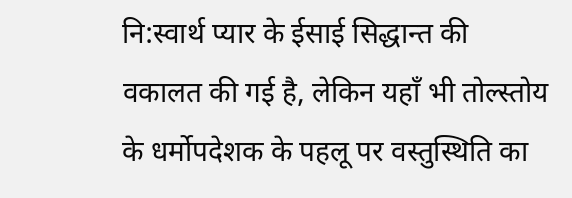नि:स्वार्थ प्यार के ईसाई सिद्धान्त की वकालत की गई है, लेकिन यहाँ भी तोल्स्तोय के धर्मोपदेशक के पहलू पर वस्तुस्थिति का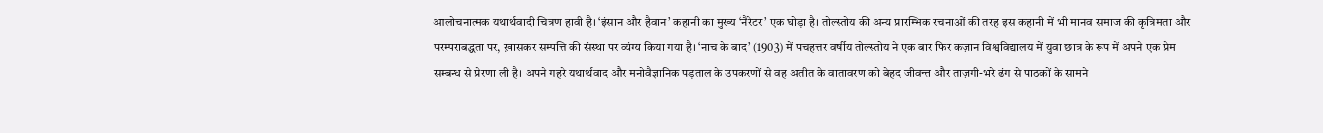आलोचनात्मक यथार्थवादी चित्रण हावी है। ‘इंसान और हैवान’ कहानी का मुख्य ‘नैरेटर’ एक घोड़ा है। तोल्स्तोय की अन्य प्रारम्भिक रचनाओं की तरह इस कहानी में भी मानव समाज की कृत्रिमता और परम्पराबद्धता पर, ख़ासकर सम्पत्ति की संस्था पर व्यंग्य किया गया है। ‘नाच के बाद’ (1903) में पचहत्तर वर्षीय तोल्स्तोय ने एक बार फिर कज़ान विश्वविद्यालय में युवा छात्र के रूप में अपने एक प्रेम सम्बन्ध से प्रेरणा ली है। अपने गहरे यथार्थवाद और मनोवैज्ञानिक पड़ताल के उपकरणों से वह अतीत के वातावरण को बेहद जीवन्त और ताज़गी-भरे ढंग से पाठकों के सामने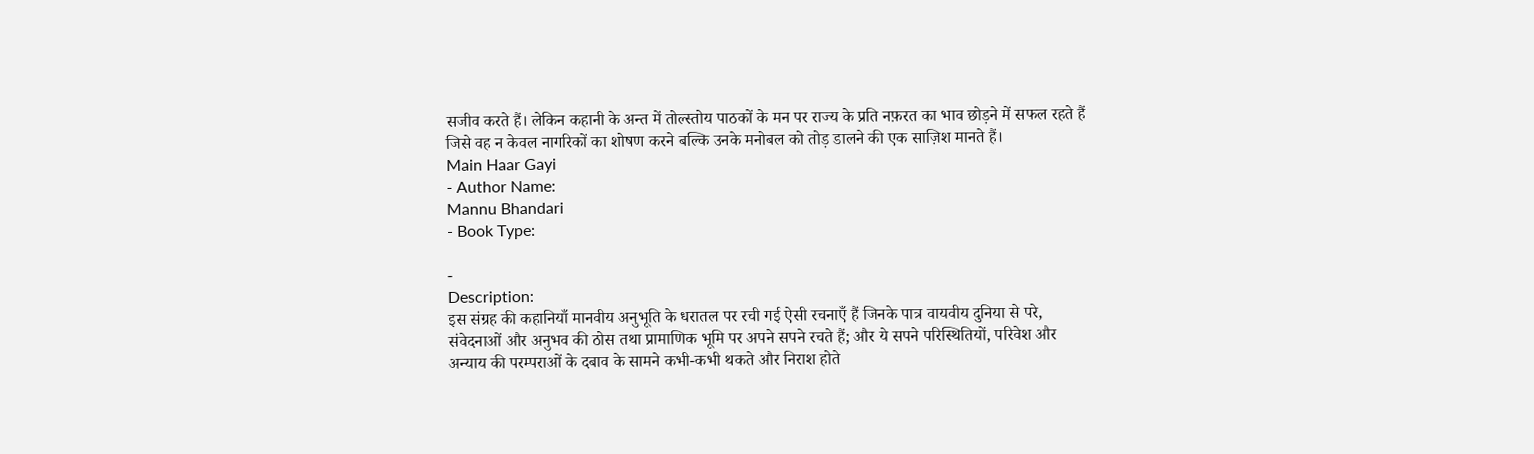सजीव करते हैं। लेकिन कहानी के अन्त में तोल्स्तोय पाठकों के मन पर राज्य के प्रति नफ़रत का भाव छोड़ने में सफल रहते हैं जिसे वह न केवल नागरिकों का शोषण करने बल्कि उनके मनोबल को तोड़ डालने की एक साज़िश मानते हैं।
Main Haar Gayi
- Author Name:
Mannu Bhandari
- Book Type:

-
Description:
इस संग्रह की कहानियाँ मानवीय अनुभूति के धरातल पर रची गई ऐसी रचनाएँ हैं जिनके पात्र वायवीय दुनिया से परे, संवेदनाओं और अनुभव की ठोस तथा प्रामाणिक भूमि पर अपने सपने रचते हैं; और ये सपने परिस्थितियों, परिवेश और अन्याय की परम्पराओं के दबाव के सामने कभी-कभी थकते और निराश होते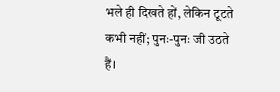भले ही दिखते हों, लेकिन टूटते कभी नहीं; पुनः-पुनः जी उठते हैं।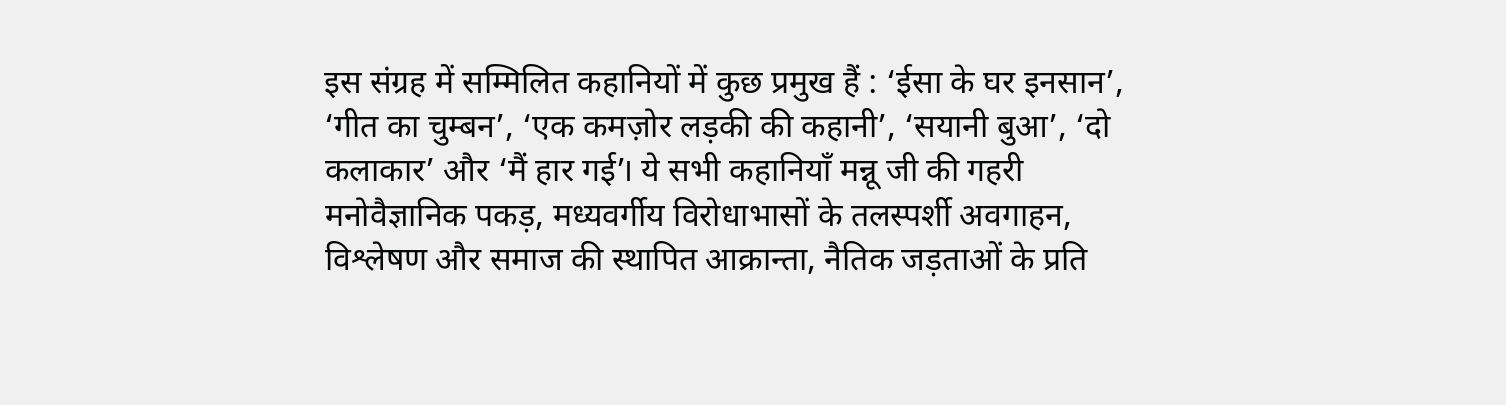इस संग्रह में सम्मिलित कहानियों में कुछ प्रमुख हैं : ‘ईसा के घर इनसान’, ‘गीत का चुम्बन’, ‘एक कमज़ोर लड़की की कहानी’, ‘सयानी बुआ’, ‘दो कलाकार’ और ‘मैं हार गई’। ये सभी कहानियाँ मन्नू जी की गहरी मनोवैज्ञानिक पकड़, मध्यवर्गीय विरोधाभासों के तलस्पर्शी अवगाहन, विश्लेषण और समाज की स्थापित आक्रान्ता, नैतिक जड़ताओं के प्रति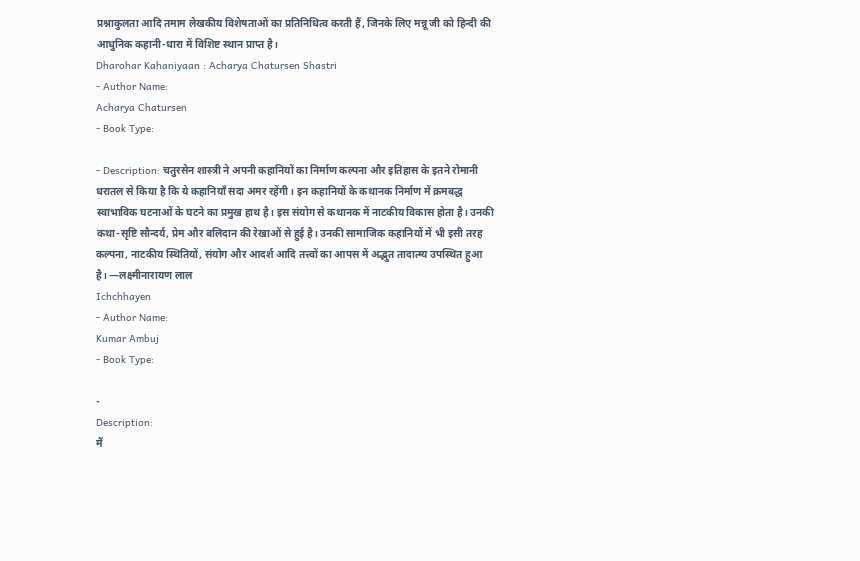प्रश्नाकुलता आदि तमाम लेखकीय विशेषताओं का प्रतिनिधित्व करती हैं, जिनके लिए मन्नू जी को हिन्दी की आधुनिक कहानी-धारा में विशिष्ट स्थान प्राप्त है।
Dharohar Kahaniyaan : Acharya Chatursen Shastri
- Author Name:
Acharya Chatursen
- Book Type:

- Description: चतुरसेन शास्त्री ने अपनी कहानियों का निर्माण कल्पना और इतिहास के इतने रोमानी धरातल से किया है कि ये कहानियाँ सदा अमर रहेंगी। इन कहानियों के कथानक निर्माण में क्रमबद्ध स्वाभाविक घटनाओं के घटने का प्रमुख हाथ है। इस संयोग से कथानक में नाटकीय विकास होता है। उनकी कथा-सृष्टि सौन्दर्य, प्रेम और बलिदान की रेखाओं से हुई है। उनकी सामाजिक कहानियों में भी इसी तरह कल्पना, नाटकीय स्थितियों, संयोग और आदर्श आदि तत्त्वों का आपस में अद्भुत तादात्म्य उपस्थित हुआ है। —लक्ष्मीनारायण लाल
Ichchhayen
- Author Name:
Kumar Ambuj
- Book Type:

-
Description:
मैं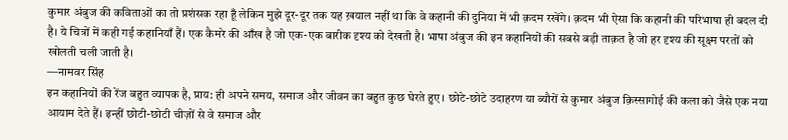कुमार अंबुज की कविताओं का तो प्रशंसक रहा हूँ लेकिन मुझे दूर-दूर तक यह ख़याल नहीं था कि वे कहानी की दुनिया में भी क़दम रखेंगे। क़दम भी ऐसा कि कहानी की परिभाषा ही बदल दी है। ये चित्रों में कही गई कहानियाँ हैं। एक कैमरे की आँख है जो एक-एक बारीक दृश्य को देखती है। भाषा अंबुज की इन कहानियों की सबसे बड़ी ताक़त है जो हर दृश्य की सूक्ष्म परतों को खोलती चली जाती है।
—नामवर सिंह
इन कहानियों की रेंज बहुत व्यापक है, प्राय: ही अपने समय, समाज और जीवन का बहुत कुछ घेरते हुए। छोटे-छोटे उदाहरण या ब्यौरों से कुमार अंबुज क़िस्सागोई की कला को जैसे एक नया आयाम देते हैं। इन्हीं छोटी-छोटी चीज़ों से वे समाज और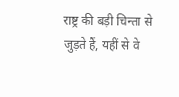राष्ट्र की बड़ी चिन्ता से जुड़ते हैं, यहीं से वे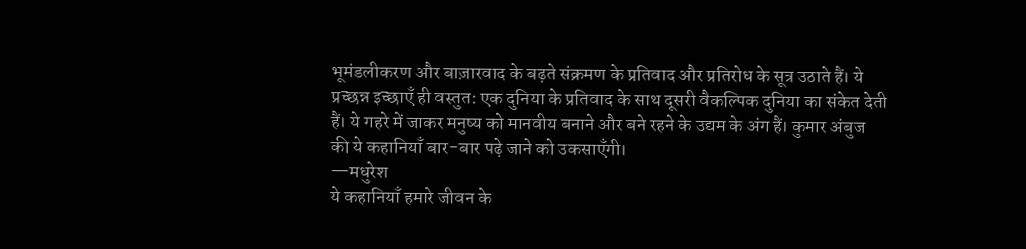भूमंडलीकरण और बाज़ारवाद के बढ़ते संक्रमण के प्रतिवाद और प्रतिरोध के सूत्र उठाते हैं। ये प्रच्छन्न इच्छाएँ ही वस्तुत: एक दुनिया के प्रतिवाद के साथ दूसरी वैकल्पिक दुनिया का संकेत देती हैं। ये गहरे में जाकर मनुष्य को मानवीय बनाने और बने रहने के उद्यम के अंग हैं। कुमार अंबुज की ये कहानियाँ बार-बार पढ़े जाने को उकसाएँगी।
—मधुरेश
ये कहानियाँ हमारे जीवन के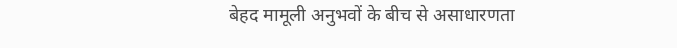बेहद मामूली अनुभवों के बीच से असाधारणता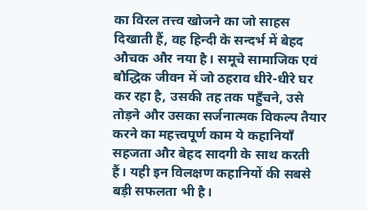का विरल तत्त्व खोजने का जो साहस दिखाती हैं, वह हिन्दी के सन्दर्भ में बेहद औचक और नया है। समूचे सामाजिक एवं बौद्धिक जीवन में जो ठहराव धीरे-धीरे घर कर रहा है, उसकी तह तक पहुँचने, उसे तोड़ने और उसका सर्जनात्मक विकल्प तैयार करने का महत्त्वपूर्ण काम ये कहानियाँ सहजता और बेहद सादगी के साथ करती हैं। यही इन विलक्षण कहानियों की सबसे बड़ी सफलता भी है।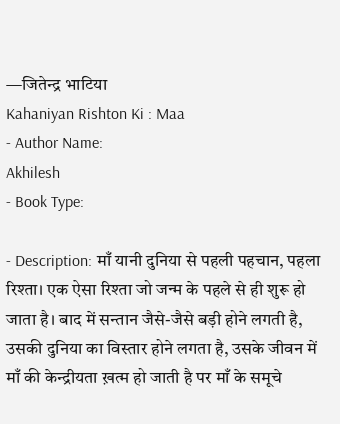—जितेन्द्र भाटिया
Kahaniyan Rishton Ki : Maa
- Author Name:
Akhilesh
- Book Type:

- Description: माँ यानी दुनिया से पहली पहचान, पहला रिश्ता। एक ऐसा रिश्ता जो जन्म के पहले से ही शुरू हो जाता है। बाद में सन्तान जैसे-जैसे बड़ी होने लगती है, उसकी दुनिया का विस्तार होने लगता है, उसके जीवन में माँ की केन्द्रीयता ख़त्म हो जाती है पर माँ के समूचे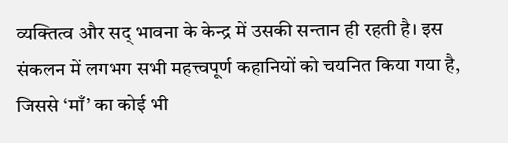व्यक्तित्व और सद् भावना के केन्द्र में उसकी सन्तान ही रहती है। इस संकलन में लगभग सभी महत्त्वपूर्ण कहानियों को चयनित किया गया है, जिससे ‘माँ’ का कोई भी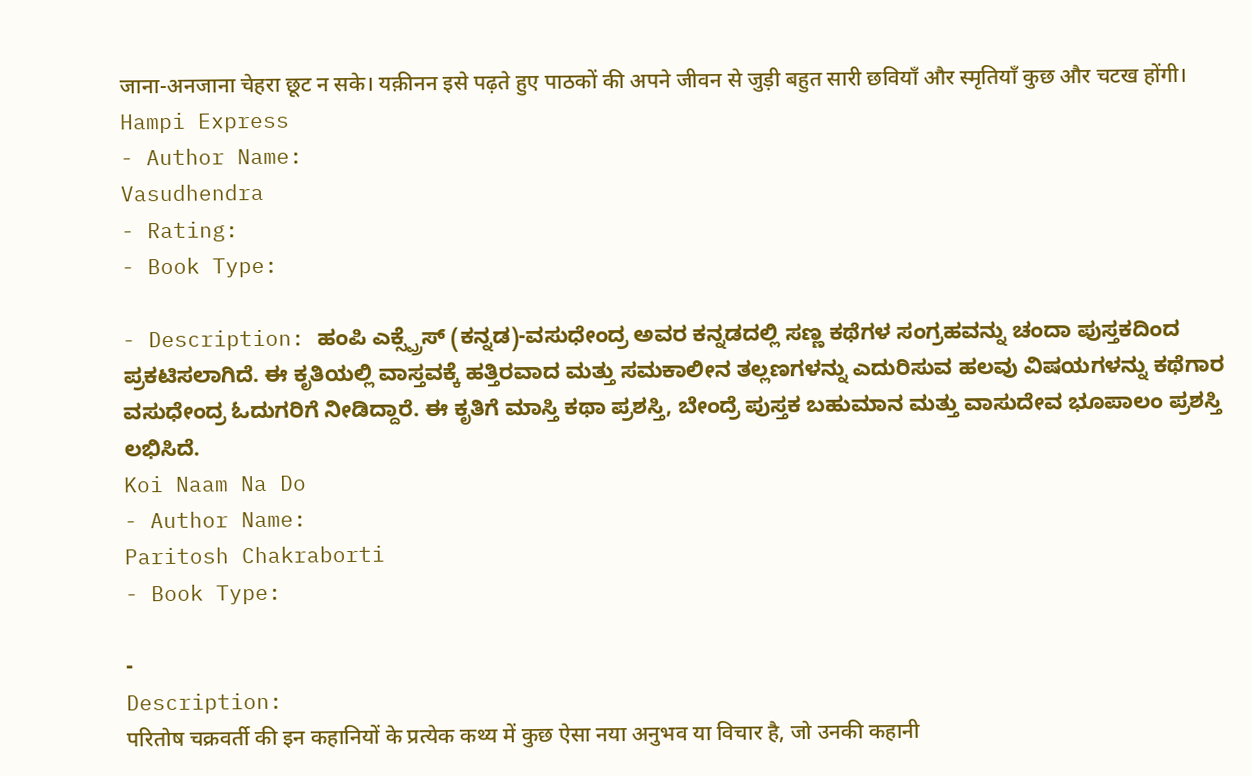जाना-अनजाना चेहरा छूट न सके। यक़ीनन इसे पढ़ते हुए पाठकों की अपने जीवन से जुड़ी बहुत सारी छवियाँ और स्मृतियाँ कुछ और चटख होंगी।
Hampi Express
- Author Name:
Vasudhendra
- Rating:
- Book Type:

- Description: ಹಂಪಿ ಎಕ್ಸ್ಪ್ರೆಸ್ (ಕನ್ನಡ)-ವಸುಧೇಂದ್ರ ಅವರ ಕನ್ನಡದಲ್ಲಿ ಸಣ್ಣ ಕಥೆಗಳ ಸಂಗ್ರಹವನ್ನು ಚಂದಾ ಪುಸ್ತಕದಿಂದ ಪ್ರಕಟಿಸಲಾಗಿದೆ. ಈ ಕೃತಿಯಲ್ಲಿ ವಾಸ್ತವಕ್ಕೆ ಹತ್ತಿರವಾದ ಮತ್ತು ಸಮಕಾಲೀನ ತಲ್ಲಣಗಳನ್ನು ಎದುರಿಸುವ ಹಲವು ವಿಷಯಗಳನ್ನು ಕಥೆಗಾರ ವಸುಧೇಂದ್ರ ಓದುಗರಿಗೆ ನೀಡಿದ್ದಾರೆ. ಈ ಕೃತಿಗೆ ಮಾಸ್ತಿ ಕಥಾ ಪ್ರಶಸ್ತಿ, ಬೇಂದ್ರೆ ಪುಸ್ತಕ ಬಹುಮಾನ ಮತ್ತು ವಾಸುದೇವ ಭೂಪಾಲಂ ಪ್ರಶಸ್ತಿ ಲಭಿಸಿದೆ.
Koi Naam Na Do
- Author Name:
Paritosh Chakraborti
- Book Type:

-
Description:
परितोष चक्रवर्ती की इन कहानियों के प्रत्येक कथ्य में कुछ ऐसा नया अनुभव या विचार है, जो उनकी कहानी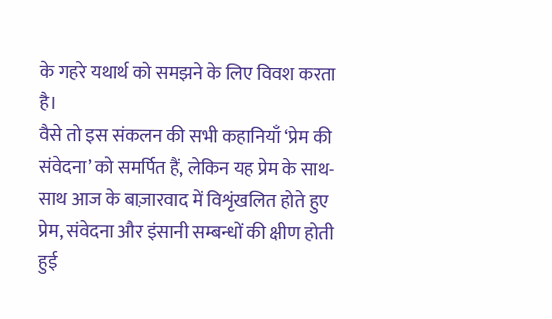के गहरे यथार्थ को समझने के लिए विवश करता है।
वैसे तो इस संकलन की सभी कहानियाँ ‘प्रेम की संवेदना’ को समर्पित हैं, लेकिन यह प्रेम के साथ-साथ आज के बाज़ारवाद में विशृंखलित होते हुए प्रेम, संवेदना और इंसानी सम्बन्धों की क्षीण होती हुई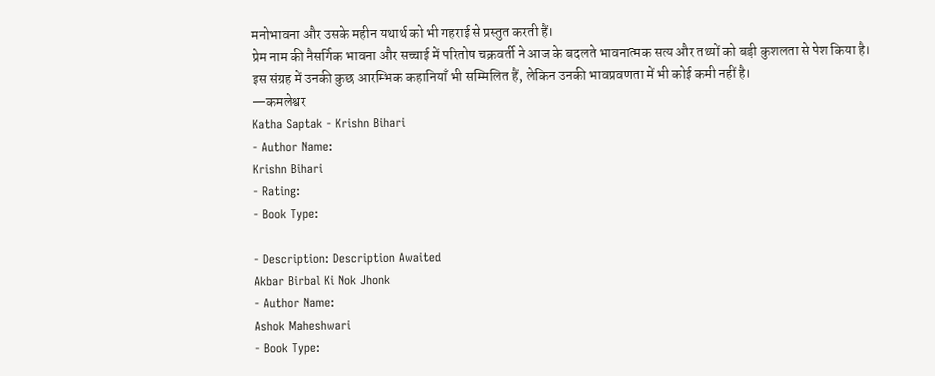मनोभावना और उसके महीन यथार्थ को भी गहराई से प्रस्तुत करती हैं।
प्रेम नाम की नैसर्गिक भावना और सच्चाई में परितोष चक्रवर्ती ने आज के बदलते भावनात्मक सत्य और तथ्यों को बड़ी कुशलता से पेश किया है।
इस संग्रह में उनकी कुछ आरम्भिक कहानियाँ भी सम्मिलित हैं, लेकिन उनकी भावप्रवणता में भी कोई कमी नहीं है।
—कमलेश्वर
Katha Saptak - Krishn Bihari
- Author Name:
Krishn Bihari
- Rating:
- Book Type:

- Description: Description Awaited
Akbar Birbal Ki Nok Jhonk
- Author Name:
Ashok Maheshwari
- Book Type: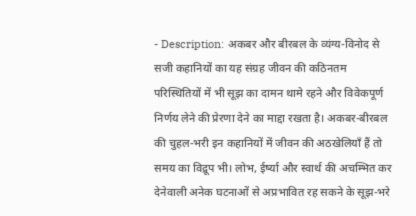- Description: अकबर और बीरबल के व्यंग्य-विनोद से सजी कहानियों का यह संग्रह जीवन की कठिनतम परिस्थितियों में भी सूझ का दामन थामे रहने और विवेकपूर्ण निर्णय लेने की प्रेरणा देने का माद्दा रखता है। अकबर-बीरबल की चुहल-भरी इन कहानियों में जीवन की अठखेलियाँ हैं तो समय का विद्रूप भी। लोभ, ईर्ष्या और स्वार्थ की अचम्भित कर देनेवाली अनेक घटनाओं से अप्रभावित रह सकने के सूझ-भरे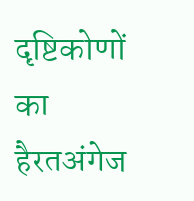दृष्टिकोणों का हैरतअंगेज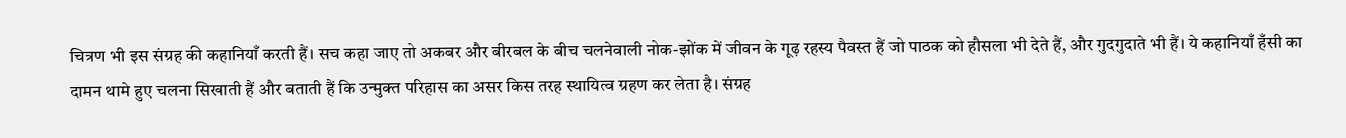चित्रण भी इस संग्रह की कहानियाँ करती हैं। सच कहा जाए तो अकबर और बीरबल के बीच चलनेवाली नोक-झोंक में जीवन के गूढ़ रहस्य पैवस्त हैं जो पाठक को हौसला भी देते हैं, और गुदगुदाते भी हैं। ये कहानियाँ हँसी का दामन थामे हुए चलना सिखाती हैं और बताती हैं कि उन्मुक्त परिहास का असर किस तरह स्थायित्व ग्रहण कर लेता है। संग्रह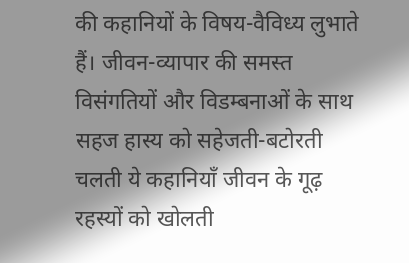की कहानियों के विषय-वैविध्य लुभाते हैं। जीवन-व्यापार की समस्त विसंगतियों और विडम्बनाओं के साथ सहज हास्य को सहेजती-बटोरती चलती ये कहानियाँ जीवन के गूढ़ रहस्यों को खोलती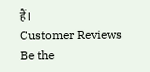हैं।
Customer Reviews
Be the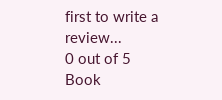first to write a review...
0 out of 5
Book